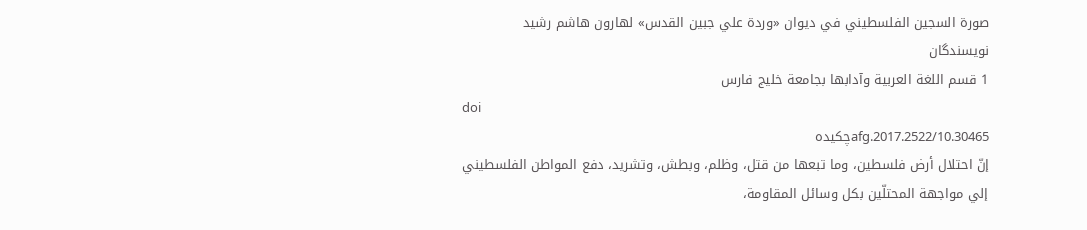صورة السجين الفلسطيني في ديوان «وردة علي جبين القدس» لهارون هاشم رشيد
نویسندگان
1 قسم اللغة العربية وآدابها بجامعة خليج فارس
doi
10.30465/afg.2017.2522چکیده
إنّ احتلال أرض فلسطين، وما تبعها من قتل، وظلم، وبطش، وتشريد، دفع المواطن الفلسطيني إلي مواجهة المحتلّين بکل وسائل المقاومة،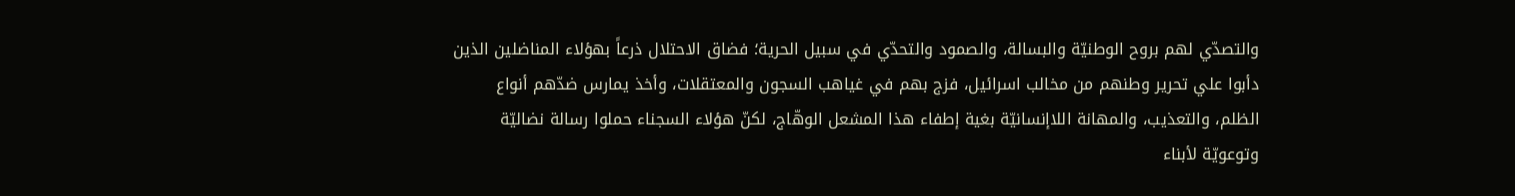والتصدّي لهم بروح الوطنيّة والبسالة، والصمود والتحدّي في سبيل الحرية؛ فضاق الاحتلال ذرعاً بهؤلاء المناضلين الذين دأبوا علي تحرير وطنهم من مخالب اسرائيل، فزج بهم في غياهب السجون والمعتقلات، وأخذ يمارس ضدّهم أنواع الظلم، والتعذيب، والمهانة اللاإنسانيّة بغية إطفاء هذا المشعل الوهّاج، لکنّ هؤلاء السجناء حملوا رسالة نضاليّة وتوعويّة لأبناء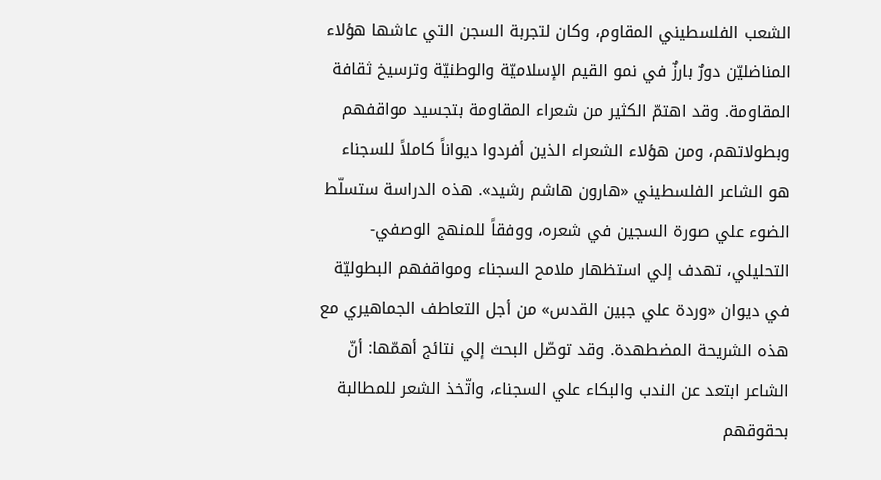الشعب الفلسطيني المقاوم، وکان لتجربة السجن التي عاشها هؤلاء المناضليّن دورٌ بارزٌ في نمو القيم الإسلاميّة والوطنيّة وترسيخ ثقافة المقاومة. وقد اهتمّ الکثير من شعراء المقاومة بتجسيد مواقفهم وبطولاتهم، ومن هؤلاء الشعراء الذين أفردوا ديواناً کاملاً للسجناء هو الشاعر الفلسطيني «هارون هاشم رشيد». هذه الدراسة ستسلّط الضوء علي صورة السجين في شعره، ووفقاً للمنهج الوصفي-التحليلي، تهدف إلي استظهار ملامح السجناء ومواقفهم البطوليّة في ديوان «وردة علي جبين القدس» من أجل التعاطف الجماهيري مع هذه الشريحة المضطهدة. وقد توصّل البحث إلي نتائج أهمّها: أنّ الشاعر ابتعد عن الندب والبکاء علي السجناء، واتّخذ الشعر للمطالبة بحقوقهم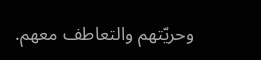وحريّتهم والتعاطف معهم.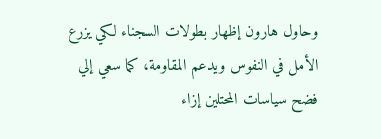وحاول هارون إظهار بطولات السجناء لکي يزرع الأمل في النفوس ويدعم المقاومة، کما سعي إلي فضح سياسات المحتلين إزاء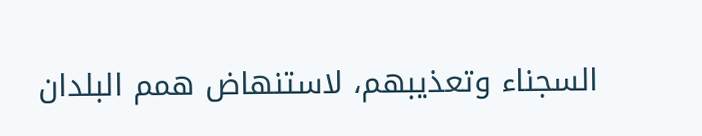السجناء وتعذيبهم، لاستنهاض همم البلدان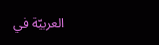العربيّة في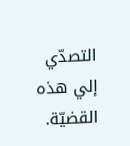التصدّي إلي هذه القضيّة.